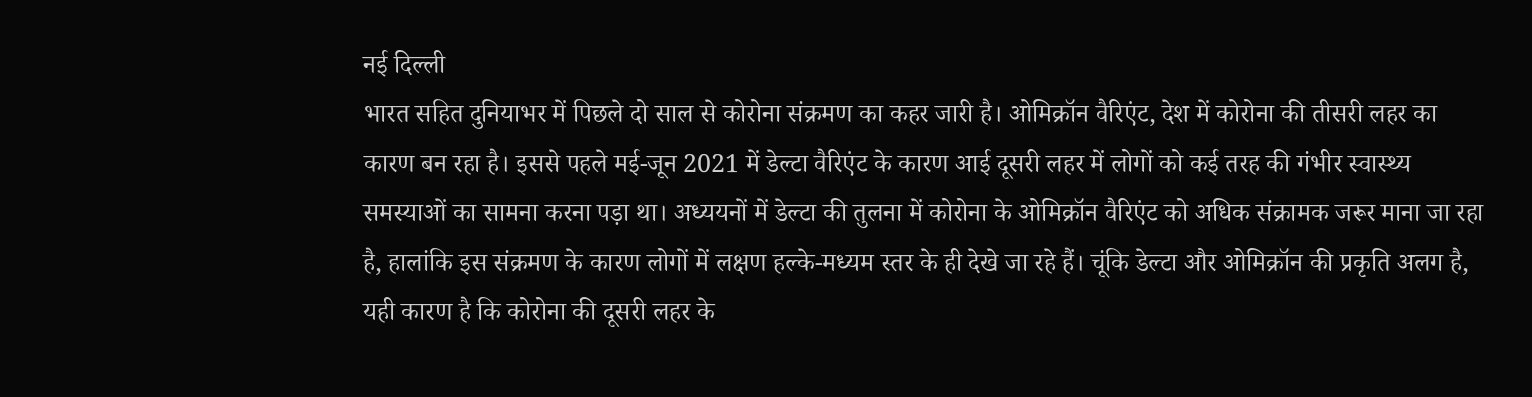नई दिल्ली
भारत सहित दुनियाभर में पिछले दो साल से कोरोना संक्रमण का कहर जारी है। ओमिक्रॉन वैरिएंट, देश में कोरोना की तीसरी लहर का कारण बन रहा है। इससे पहले मई-जून 2021 में डेल्टा वैरिएंट के कारण आई दूसरी लहर में लोगों को कई तरह की गंभीर स्वास्थ्य समस्याओं का सामना करना पड़ा था। अध्ययनों में डेल्टा की तुलना में कोरोना के ओमिक्रॉन वैरिएंट को अधिक संक्रामक जरूर माना जा रहा है, हालांकि इस संक्रमण के कारण लोगों में लक्षण हल्के-मध्यम स्तर के ही देखे जा रहे हैं। चूंकि डेल्टा और ओमिक्रॉन की प्रकृति अलग है, यही कारण है कि कोरोना की दूसरी लहर के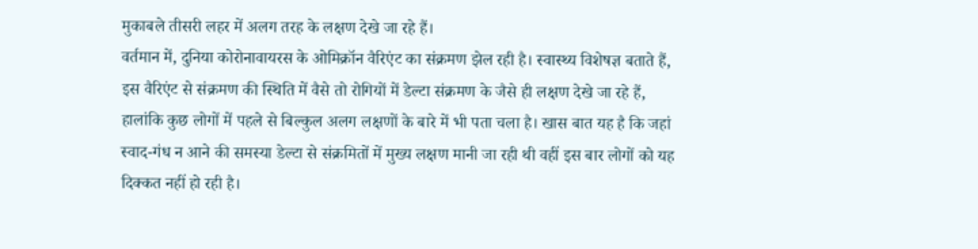मुकाबले तीसरी लहर में अलग तरह के लक्षण देखे जा रहे हैं।
वर्तमान में, दुनिया कोरोनावायरस के ओमिक्रॉन वैरिएंट का संक्रमण झेल रही है। स्वास्थ्य विशेषज्ञ बताते हैं, इस वैरिएंट से संक्रमण की स्थिति में वैसे तो रोगियों में डेल्टा संक्रमण के जैसे ही लक्षण देखे जा रहे हैं, हालांकि कुछ लोगों में पहले से बिल्कुल अलग लक्षणों के बारे में भी पता चला है। खास बात यह है कि जहां स्वाद-गंध न आने की समस्या डेल्टा से संक्रमितों में मुख्य लक्षण मानी जा रही थी वहीं इस बार लोगों को यह दिक्कत नहीं हो रही है।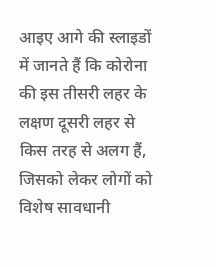आइए आगे की स्लाइडों में जानते हैं कि कोरोना की इस तीसरी लहर के लक्षण दूसरी लहर से किस तरह से अलग हैं, जिसको लेकर लोगों को विशेष सावधानी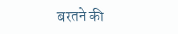बरतने की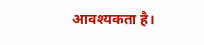आवश्यकता है।